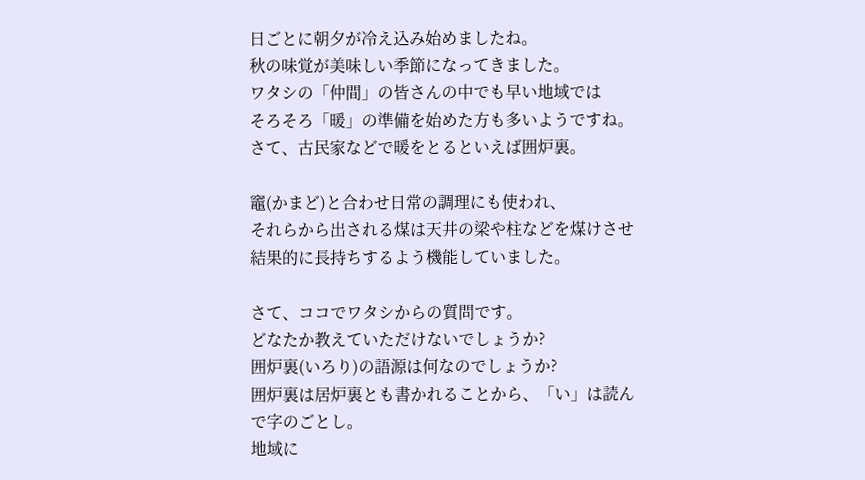日ごとに朝夕が冷え込み始めましたね。
秋の味覚が美味しい季節になってきました。
ワタシの「仲間」の皆さんの中でも早い地域では
そろそろ「暖」の準備を始めた方も多いようですね。
さて、古民家などで暖をとるといえば囲炉裏。

竈(かまど)と合わせ日常の調理にも使われ、
それらから出される煤は天井の梁や柱などを煤けさせ
結果的に長持ちするよう機能していました。

さて、ココでワタシからの質問です。
どなたか教えていただけないでしょうか?
囲炉裏(いろり)の語源は何なのでしょうか?
囲炉裏は居炉裏とも書かれることから、「い」は読んで字のごとし。
地域に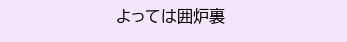よっては囲炉裏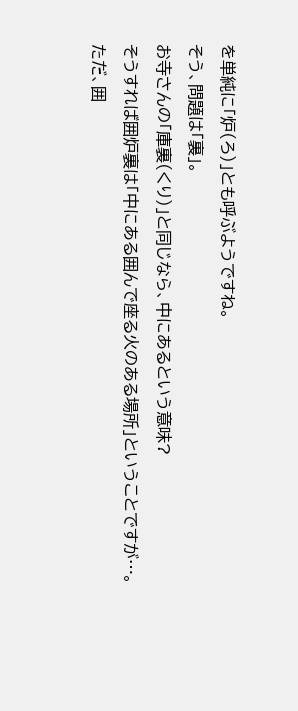を単純に「炉(ろ)」とも呼ぶようですね。
そう、問題は「裏」。
お寺さんの「庫裏(くり)」と同じなら、中にあるという意味?
そうすれば囲炉裏は「中にある囲んで座る火のある場所」ということですが…。
ただ、囲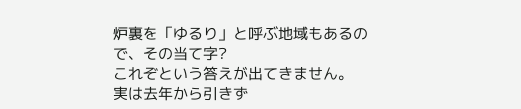炉裏を「ゆるり」と呼ぶ地域もあるので、その当て字?
これぞという答えが出てきません。
実は去年から引きず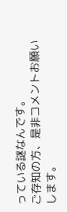っている謎なんです。
ご存知の方、是非コメントお願いします。